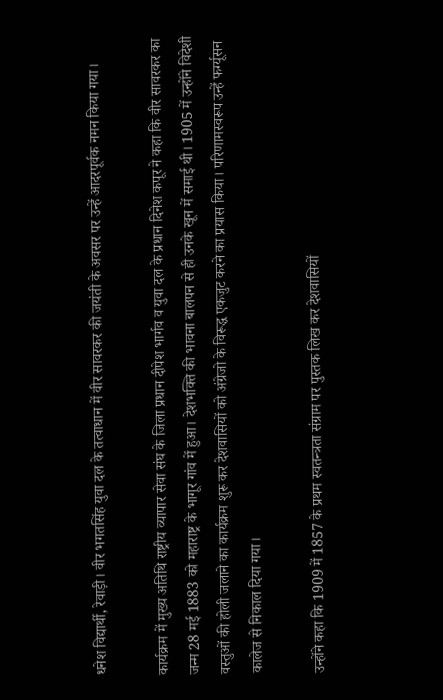धनेश विद्यार्थी, रेवाड़ी। वीर भगतसिंह युवा दल के तत्वाधान में वीर सावरकर की जयंती के अवसर पर उन्हें आदरपूर्वक नमन किया गया।

कार्यक्रम में मुख्य अतिथि राष्ट्रीय व्यापार सेवा संघ के जिला प्रधान दीपेश भार्गव व युवा दल के प्रधान दिनेश कपूर ने कहा कि वीर सावरकर का जन्म 28 मई 1883 को महाराष्ट्र के भागूर गांव में हुआ। देशभक्ति की भावना बालपन से ही उनके खून में समाई थी। 1905 में उन्होंने विदेशी वस्तुओं की होली जलाने का कार्यक्रम शुरू कर देशवासियों को अंग्रेजो के विरूद्ध एकजुट करने का प्रयास किया। परिणामस्वरूप उन्हें फर्ग्यूसन कालेज से निकाल दिया गया।

उन्होंने कहा कि 1909 में 1857 के प्रथम स्वतन्त्रता संग्राम पर पुस्तक लिख कर देशवासियों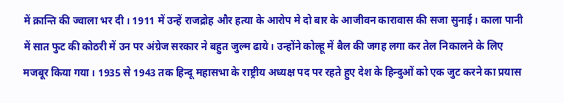में क्रान्ति की ज्वाला भर दी। 1911 में उन्हें राजद्रोह और हत्या के आरोप मे दो बार के आजीवन कारावास की सजा सुनाई। काला पानी में सात फुट की कोठरी में उन पर अंग्रेज सरकार ने बहुत जुल्म ढाये। उन्होंने कोल्हू में बैल की जगह लगा कर तेल निकालने के लिए मजबूर किया गया। 1935 से 1943 तक हिन्दू महासभा के राष्ट्रीय अध्यक्ष पद पर रहते हुए देश के हिन्दुओं को एक जुट करने का प्रयास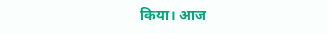किया। आज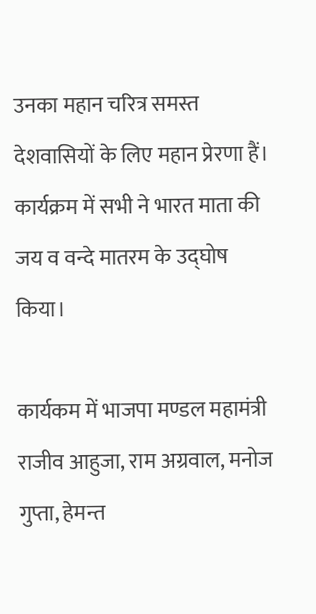उनका महान चरित्र समस्त देशवासियों के लिए महान प्रेरणा हैं। कार्यक्रम में सभी ने भारत माता की जय व वन्दे मातरम के उद्घोष किया।

कार्यकम में भाजपा मण्डल महामंत्री राजीव आहुजा, राम अग्रवाल, मनोज गुप्ता, हेमन्त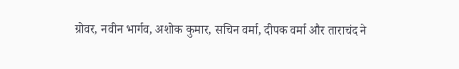ग्रोवर, नवीन भार्गव, अशोक कुमार, सचिन वर्मा, दीपक वर्मा और ताराचंद ने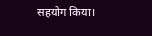सहयोग किया।